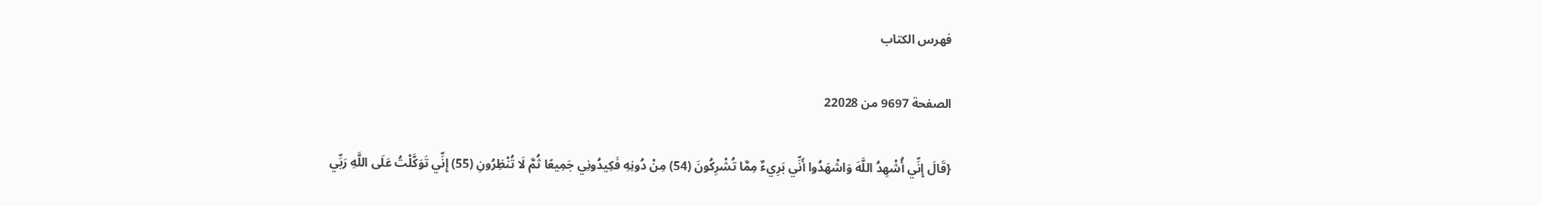فهرس الكتاب

الصفحة 9697 من 22028

{قَالَ إِنِّي أُشْهِدُ اللَّهَ وَاشْهَدُوا أَنِّي بَرِيءٌ مِمَّا تُشْرِكُونَ (54) مِنْ دُونِهِ فَكِيدُونِي جَمِيعًا ثُمَّ لَا تُنْظِرُونِ (55) إِنِّي تَوَكَّلْتُ عَلَى اللَّهِ رَبِّي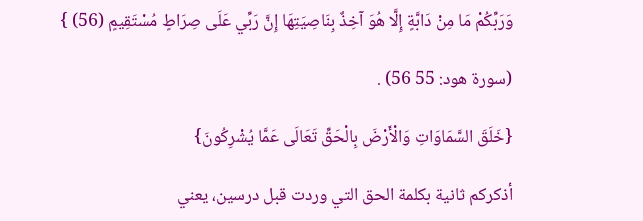وَرَبِّكُمْ مَا مِنْ دَابَّةٍ إِلَّا هُوَ آخِذٌ بِنَاصِيَتِهَا إِنَّ رَبِّي عَلَى صِرَاطٍ مُسْتَقِيمٍ (56) }

(سورة هود: 55 56) .

{خَلَقَ السَّمَاوَاتِ وَالْأَرْضَ بِالْحَقِّ تَعَالَى عَمَّا يُشْرِكُونَ}

أذكركم ثانية بكلمة الحق التي وردت قبل درسين، يعني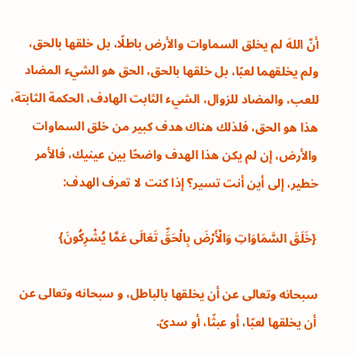أنّ اللهَ لم يخلق السماوات والأرض باطلًا، بل خلقها بالحق، ولم يخلقهما لعبًا، بل خلقها بالحق، الحق هو الشيء المضاد للعب، والمضاد للزوال، الشيء الثابت الهادف، الحكمة الثابتة، هذا هو الحق، فلذلك هناك هدف كبير من خلق السماوات والأرض، إن لم يكن هذا الهدف واضحًا بين عينيك، فالأمر خطير، إلى أين أنت تسير؟ إذا كنت لا تعرف الهدف:

{خَلَقَ السَّمَاوَاتِ وَالْأَرْضَ بِالْحَقِّ تَعَالَى عَمَّا يُشْرِكُونَ}

سبحانه وتعالى عن أن يخلقها بالباطل، و سبحانه وتعالى عن أن يخلقها لعبًا، أو عبثًا، أو سدىً.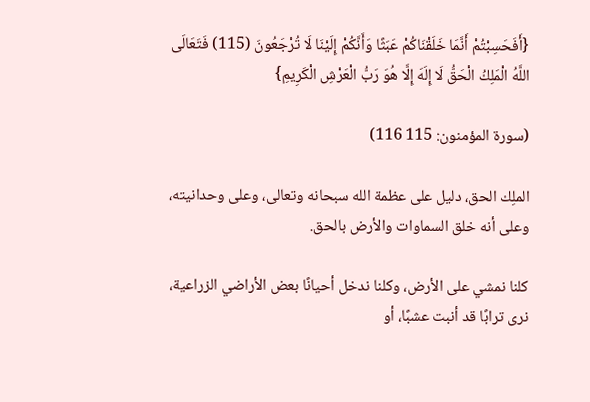{أَفَحَسِبْتُمْ أَنَّمَا خَلَقْنَاكُمْ عَبَثًا وَأَنَّكُمْ إِلَيْنَا لَا تُرْجَعُونَ (115) فَتَعَالَى اللَّهُ الْمَلِكُ الْحَقُّ لَا إِلَهَ إِلَّا هُوَ رَبُّ الْعَرْشِ الْكَرِيمِ}

(سورة المؤمنون: 115 116)

الملِك الحق، دليل على عظمة الله سبحانه وتعالى، وعلى وحدانيته، وعلى أنه خلق السماوات والأرض بالحق.

كلنا نمشي على الأرض، وكلنا ندخل أحيانًا بعض الأراضي الزراعية، نرى ترابًا قد أنبت عشبًا، أو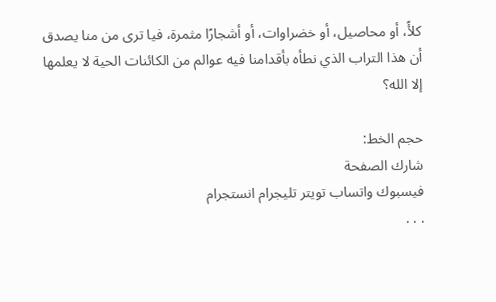كلأً، أو محاصيل، أو خضراوات، أو أشجارًا مثمرة، فيا ترى من منا يصدق أن هذا التراب الذي نطأه بأقدامنا فيه عوالم من الكائنات الحية لا يعلمها إلا الله؟

حجم الخط:
شارك الصفحة
فيسبوك واتساب تويتر تليجرام انستجرام
. . .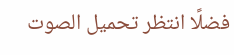فضلًا انتظر تحميل الصوت